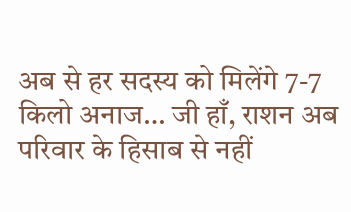अब से हर सदस्य को मिलेंगे 7-7 किलो अनाज… जी हाँ, राशन अब परिवार के हिसाब से नहीं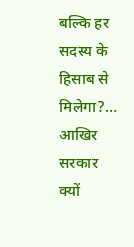बल्कि हर सदस्य के हिसाब से मिलेगा?… आखिर सरकार क्यों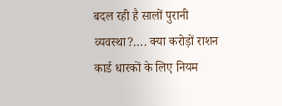बदल रही है सालों पुरानी व्यवस्था?…. क्या करोड़ों राशन कार्ड धारकों के लिए नियम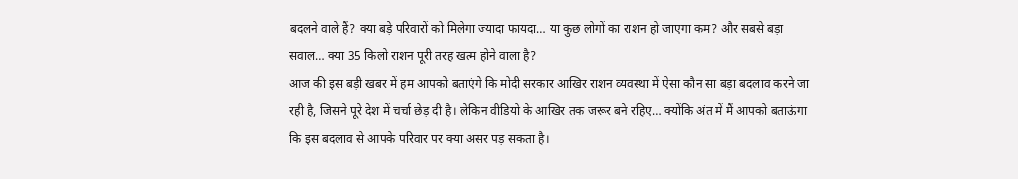बदलने वाले हैं? क्या बड़े परिवारों को मिलेगा ज्यादा फायदा… या कुछ लोगों का राशन हो जाएगा कम? और सबसे बड़ा सवाल… क्या 35 किलो राशन पूरी तरह खत्म होने वाला है?
आज की इस बड़ी खबर में हम आपको बताएंगे कि मोदी सरकार आखिर राशन व्यवस्था में ऐसा कौन सा बड़ा बदलाव करने जा रही है, जिसने पूरे देश में चर्चा छेड़ दी है। लेकिन वीडियो के आखिर तक जरूर बने रहिए… क्योंकि अंत में मैं आपको बताऊंगा कि इस बदलाव से आपके परिवार पर क्या असर पड़ सकता है।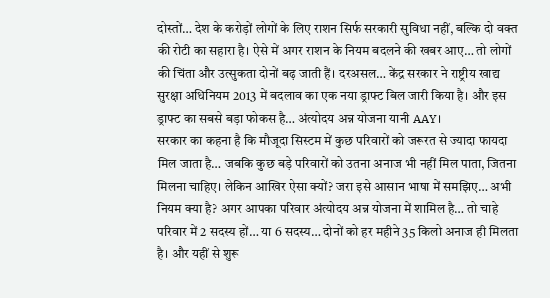दोस्तों… देश के करोड़ों लोगों के लिए राशन सिर्फ सरकारी सुविधा नहीं, बल्कि दो वक्त की रोटी का सहारा है। ऐसे में अगर राशन के नियम बदलने की खबर आए… तो लोगों की चिंता और उत्सुकता दोनों बढ़ जाती हैं। दरअसल… केंद्र सरकार ने राष्ट्रीय खाद्य सुरक्षा अधिनियम 2013 में बदलाव का एक नया ड्राफ्ट बिल जारी किया है। और इस ड्राफ्ट का सबसे बड़ा फोकस है… अंत्योदय अन्न योजना यानी AAY।
सरकार का कहना है कि मौजूदा सिस्टम में कुछ परिवारों को जरूरत से ज्यादा फायदा मिल जाता है… जबकि कुछ बड़े परिवारों को उतना अनाज भी नहीं मिल पाता, जितना मिलना चाहिए। लेकिन आखिर ऐसा क्यों? जरा इसे आसान भाषा में समझिए… अभी नियम क्या है? अगर आपका परिवार अंत्योदय अन्न योजना में शामिल है… तो चाहे परिवार में 2 सदस्य हों… या 6 सदस्य… दोनों को हर महीने 35 किलो अनाज ही मिलता है। और यहीं से शुरू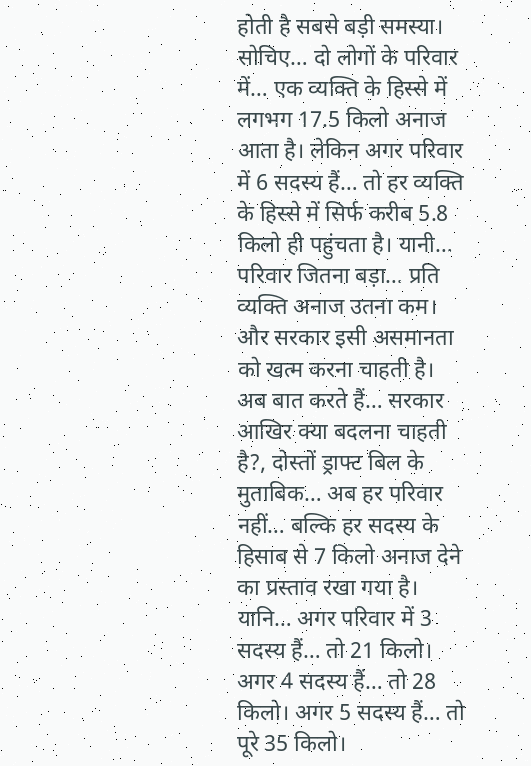होती है सबसे बड़ी समस्या।
सोचिए… दो लोगों के परिवार में… एक व्यक्ति के हिस्से में लगभग 17.5 किलो अनाज आता है। लेकिन अगर परिवार में 6 सदस्य हैं… तो हर व्यक्ति के हिस्से में सिर्फ करीब 5.8 किलो ही पहुंचता है। यानी… परिवार जितना बड़ा… प्रति व्यक्ति अनाज उतना कम। और सरकार इसी असमानता को खत्म करना चाहती है।
अब बात करते हैं… सरकार आखिर क्या बदलना चाहती है?, दोस्तों ड्राफ्ट बिल के मुताबिक… अब हर परिवार नहीं… बल्कि हर सदस्य के हिसाब से 7 किलो अनाज देने का प्रस्ताव रखा गया है। यानि… अगर परिवार में 3 सदस्य हैं… तो 21 किलो। अगर 4 सदस्य हैं… तो 28 किलो। अगर 5 सदस्य हैं… तो पूरे 35 किलो।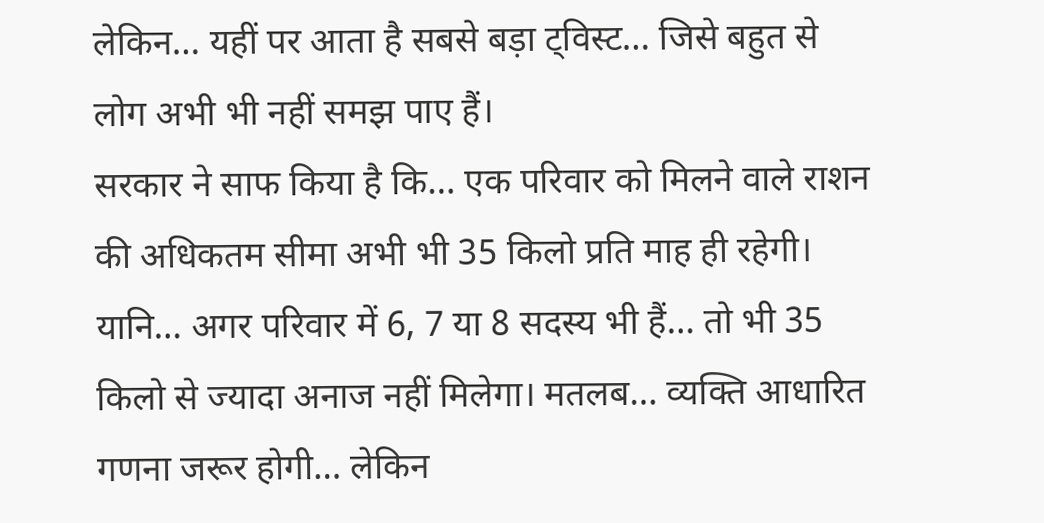लेकिन… यहीं पर आता है सबसे बड़ा ट्विस्ट… जिसे बहुत से लोग अभी भी नहीं समझ पाए हैं।
सरकार ने साफ किया है कि… एक परिवार को मिलने वाले राशन की अधिकतम सीमा अभी भी 35 किलो प्रति माह ही रहेगी। यानि… अगर परिवार में 6, 7 या 8 सदस्य भी हैं… तो भी 35 किलो से ज्यादा अनाज नहीं मिलेगा। मतलब… व्यक्ति आधारित गणना जरूर होगी… लेकिन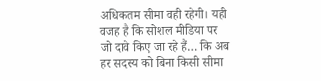अधिकतम सीमा वही रहेगी। यही वजह है कि सोशल मीडिया पर जो दावे किए जा रहे हैं… कि अब हर सदस्य को बिना किसी सीमा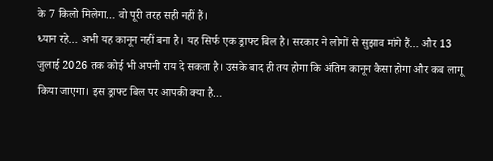के 7 किलो मिलेगा… वो पूरी तरह सही नहीं हैं।
ध्यान रहे… अभी यह कानून नहीं बना है। यह सिर्फ एक ड्राफ्ट बिल है। सरकार ने लोगों से सुझाव मांगे हैं… और 13 जुलाई 2026 तक कोई भी अपनी राय दे सकता है। उसके बाद ही तय होगा कि अंतिम कानून कैसा होगा और कब लागू किया जाएगा। इस ड्राफ्ट बिल पर आपकी क्या है…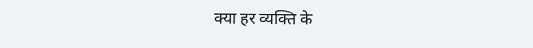क्या हर व्यक्ति के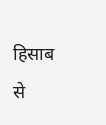हिसाब से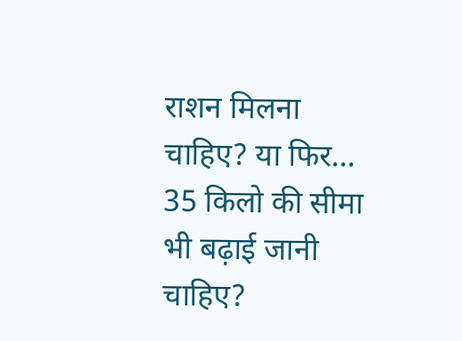राशन मिलना चाहिए? या फिर… 35 किलो की सीमा भी बढ़ाई जानी चाहिए?